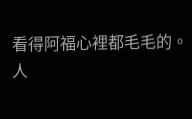看得阿福心裡都毛毛的。
人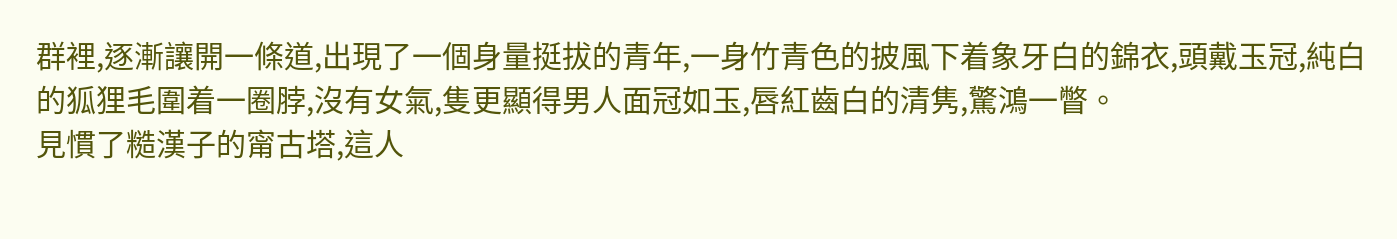群裡,逐漸讓開一條道,出現了一個身量挺拔的青年,一身竹青色的披風下着象牙白的錦衣,頭戴玉冠,純白的狐狸毛圍着一圈脖,沒有女氣,隻更顯得男人面冠如玉,唇紅齒白的清隽,驚鴻一瞥。
見慣了糙漢子的甯古塔,這人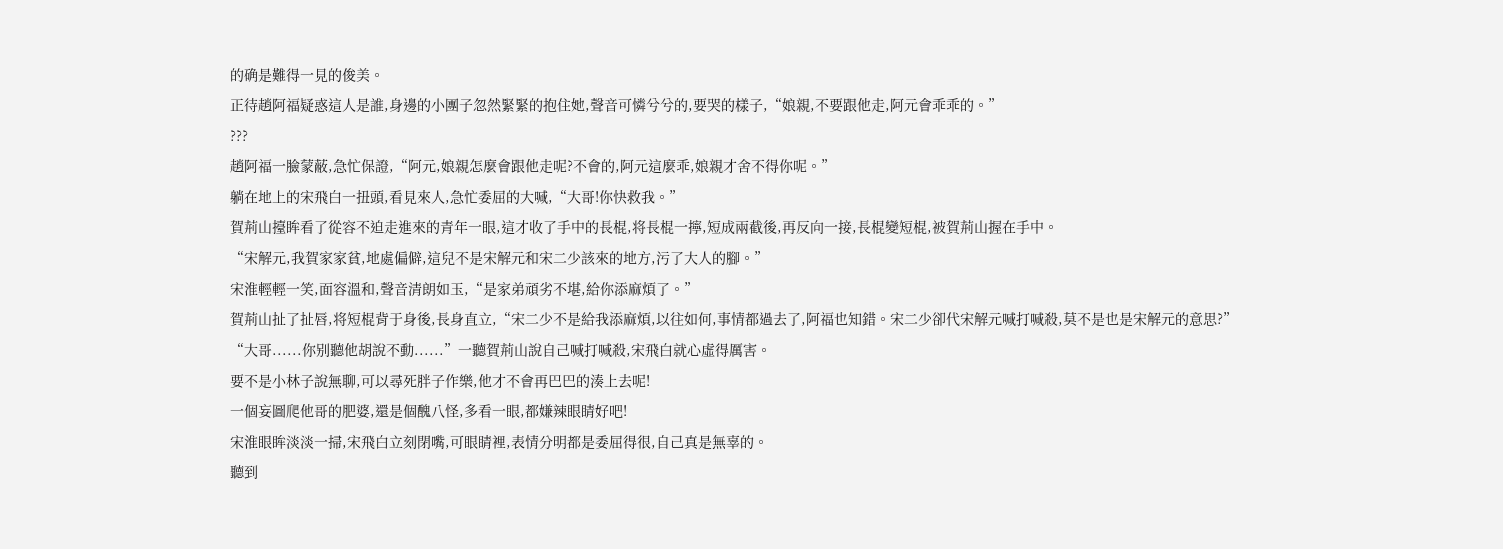的确是難得一見的俊美。
正待趙阿福疑惑這人是誰,身邊的小團子忽然緊緊的抱住她,聲音可憐兮兮的,要哭的樣子,“娘親,不要跟他走,阿元會乖乖的。”
???
趙阿福一臉蒙蔽,急忙保證,“阿元,娘親怎麼會跟他走呢?不會的,阿元這麼乖,娘親才舍不得你呢。”
躺在地上的宋飛白一扭頭,看見來人,急忙委屈的大喊,“大哥!你快救我。”
賀荊山擡眸看了從容不迫走進來的青年一眼,這才收了手中的長棍,将長棍一擰,短成兩截後,再反向一接,長棍變短棍,被賀荊山握在手中。
“宋解元,我賀家家貧,地處偏僻,這兒不是宋解元和宋二少該來的地方,污了大人的腳。”
宋淮輕輕一笑,面容溫和,聲音清朗如玉,“是家弟頑劣不堪,給你添麻煩了。”
賀荊山扯了扯唇,将短棍背于身後,長身直立,“宋二少不是給我添麻煩,以往如何,事情都過去了,阿福也知錯。宋二少卻代宋解元喊打喊殺,莫不是也是宋解元的意思?”
“大哥......你别聽他胡說不動......”一聽賀荊山說自己喊打喊殺,宋飛白就心虛得厲害。
要不是小林子說無聊,可以尋死胖子作樂,他才不會再巴巴的湊上去呢!
一個妄圖爬他哥的肥婆,還是個醜八怪,多看一眼,都嫌辣眼睛好吧!
宋淮眼眸淡淡一掃,宋飛白立刻閉嘴,可眼睛裡,表情分明都是委屈得很,自己真是無辜的。
聽到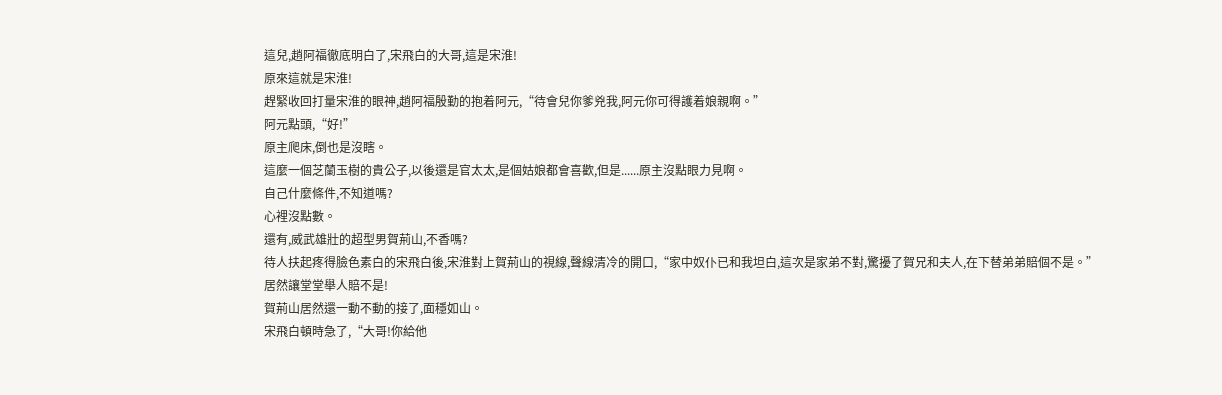這兒,趙阿福徹底明白了,宋飛白的大哥,這是宋淮!
原來這就是宋淮!
趕緊收回打量宋淮的眼神,趙阿福殷勤的抱着阿元,“待會兒你爹兇我,阿元你可得護着娘親啊。”
阿元點頭,“好!”
原主爬床,倒也是沒瞎。
這麼一個芝蘭玉樹的貴公子,以後還是官太太,是個姑娘都會喜歡,但是......原主沒點眼力見啊。
自己什麼條件,不知道嗎?
心裡沒點數。
還有,威武雄壯的超型男賀荊山,不香嗎?
待人扶起疼得臉色素白的宋飛白後,宋淮對上賀荊山的視線,聲線清冷的開口,“家中奴仆已和我坦白,這次是家弟不對,驚擾了賀兄和夫人,在下替弟弟賠個不是。”
居然讓堂堂舉人賠不是!
賀荊山居然還一動不動的接了,面穩如山。
宋飛白頓時急了,“大哥!你給他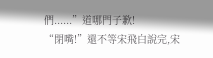們......”道哪門子歉!
“閉嘴!”還不等宋飛白說完,宋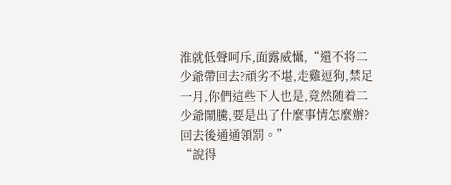淮就低聲呵斥,面露威懾,“還不将二少爺帶回去?頑劣不堪,走雞逗狗,禁足一月,你們這些下人也是,竟然随着二少爺鬧騰,要是出了什麼事情怎麼辦?回去後通通領罰。”
“說得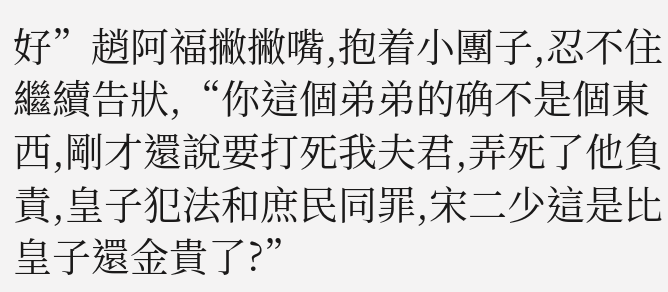好”趙阿福撇撇嘴,抱着小團子,忍不住繼續告狀,“你這個弟弟的确不是個東西,剛才還說要打死我夫君,弄死了他負責,皇子犯法和庶民同罪,宋二少這是比皇子還金貴了?”